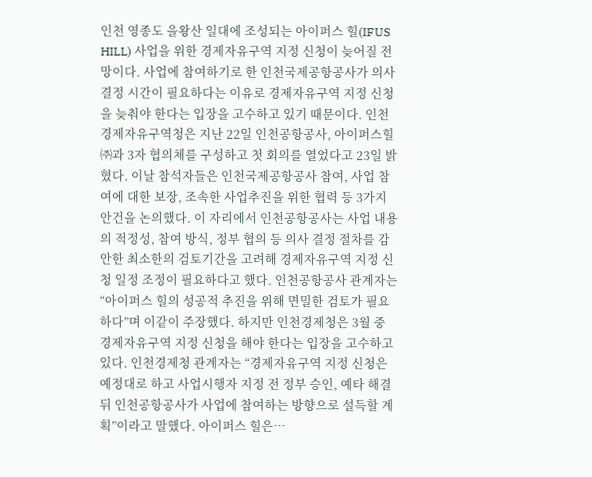인천 영종도 을왕산 일대에 조성되는 아이퍼스 힐(IFUS HILL) 사업을 위한 경제자유구역 지정 신청이 늦어질 전망이다. 사업에 참여하기로 한 인천국제공항공사가 의사 결정 시간이 필요하다는 이유로 경제자유구역 지정 신청을 늦춰야 한다는 입장을 고수하고 있기 때문이다. 인천경제자유구역청은 지난 22일 인천공항공사, 아이퍼스힐㈜과 3자 협의체를 구성하고 첫 회의를 열었다고 23일 밝혔다. 이날 참석자들은 인천국제공항공사 참여, 사업 참여에 대한 보장, 조속한 사업추진을 위한 협력 등 3가지 안건을 논의했다. 이 자리에서 인천공항공사는 사업 내용의 적정성, 참여 방식, 정부 협의 등 의사 결정 절차를 감안한 최소한의 검토기간을 고려해 경제자유구역 지정 신청 일정 조정이 필요하다고 했다. 인천공항공사 관계자는 “아이퍼스 힐의 성공적 추진을 위해 면밀한 검토가 필요하다”며 이같이 주장했다. 하지만 인천경제청은 3월 중 경제자유구역 지정 신청을 해야 한다는 입장을 고수하고 있다. 인천경제청 관계자는 “경제자유구역 지정 신청은 예정대로 하고 사업시행자 지정 전 정부 승인, 예타 해결 뒤 인천공항공사가 사업에 참여하는 방향으로 설득할 계획”이라고 말했다. 아이퍼스 힐은…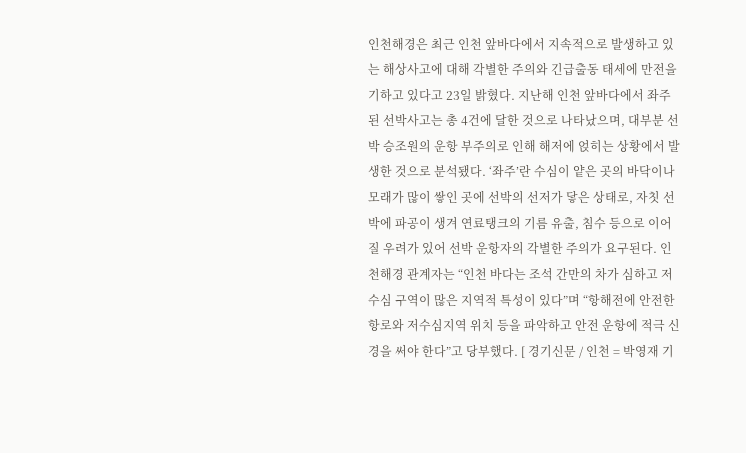인천해경은 최근 인천 앞바다에서 지속적으로 발생하고 있는 해상사고에 대해 각별한 주의와 긴급출동 태세에 만전을 기하고 있다고 23일 밝혔다. 지난해 인천 앞바다에서 좌주된 선박사고는 총 4건에 달한 것으로 나타났으며, 대부분 선박 승조원의 운항 부주의로 인해 해저에 얹히는 상황에서 발생한 것으로 분석됐다. ‘좌주’란 수심이 얕은 곳의 바닥이나 모래가 많이 쌓인 곳에 선박의 선저가 닿은 상태로, 자칫 선박에 파공이 생겨 연료탱크의 기름 유출, 침수 등으로 이어질 우려가 있어 선박 운항자의 각별한 주의가 요구된다. 인천해경 관계자는 “인천 바다는 조석 간만의 차가 심하고 저수심 구역이 많은 지역적 특성이 있다”며 “항해전에 안전한 항로와 저수심지역 위치 등을 파악하고 안전 운항에 적극 신경을 써야 한다”고 당부했다. [ 경기신문 / 인천 = 박영재 기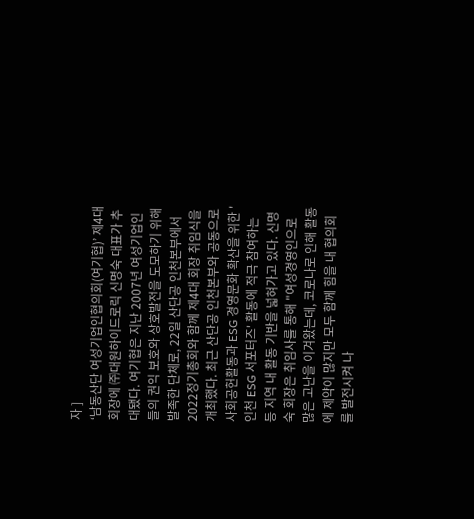자 ]
‘남동산단 여성기업인협의회(여기협)’ 제4대 회장에 ㈜대원하이드로릭 신명숙 대표가 추대됐다. 여기협은 지난 2007년 여성기업인들의 권익 보호와 상호발전을 도모하기 위해 발족한 단체로, 22일 산단공 인천본부에서 2022정기총회와 함께 제4대 회장 취임식을 개최했다. 최근 산단공 인천본부와 공동으로 사회공헌활동과 ESG 경영문화 확산을 위한 '인천 ESG 서포터즈' 활동에 적극 참여하는 등 지역 내 활동 기반을 넓혀가고 있다. 신명숙 회장은 취임사를 통해 "여성경영인으로 많은 고난을 이겨왔는데, 코로나로 인해 활동에 제약이 많지만 모두 함께 힘을 내 협의회를 발전시켜 나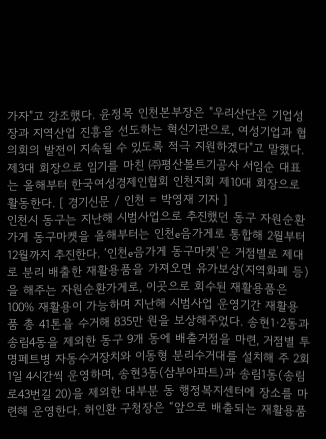가자"고 강조했다. 윤정목 인천본부장은 "우리산단은 기업성장과 지역산업 진흥을 선도하는 혁신기관으로, 여성기업과 협의회의 발전이 지속될 수 있도록 적극 지원하겠다"고 말했다. 제3대 회장으로 임기를 마친 ㈜평산볼트기공사 서임순 대표는 올해부터 한국여성경제인협회 인천지회 제10대 회장으로 활동한다. [ 경기신문 / 인천 = 박영재 기자 ]
인천시 동구는 지난해 시범사업으로 추진했던 동구 자원순환가게 동구마켓을 올해부터는 인천e음가게로 통합해 2월부터 12월까지 추진한다. ‘인천e음가게 동구마켓’은 거점별로 제대로 분리 배출한 재활용품을 가져오면 유가보상(지역화폐 등)을 해주는 자원순환가게로, 이곳으로 회수된 재활용품은 100% 재활용이 가능하며 지난해 시범사업 운영기간 재활용품 총 41톤을 수거해 835만 원을 보상해주었다. 송현1·2동과 송림4동을 제외한 동구 9개 동에 배출거점을 마련, 거점별 투명페트병 자동수거장치와 이동형 분리수거대를 설치해 주 2회 1일 4시간씩 운영하며, 송현3동(삼부아파트)과 송림1동(송림로43번길 20)을 제외한 대부분 동 행정복지센터에 장소를 마련해 운영한다. 허인환 구청장은 “앞으로 배출되는 재활용품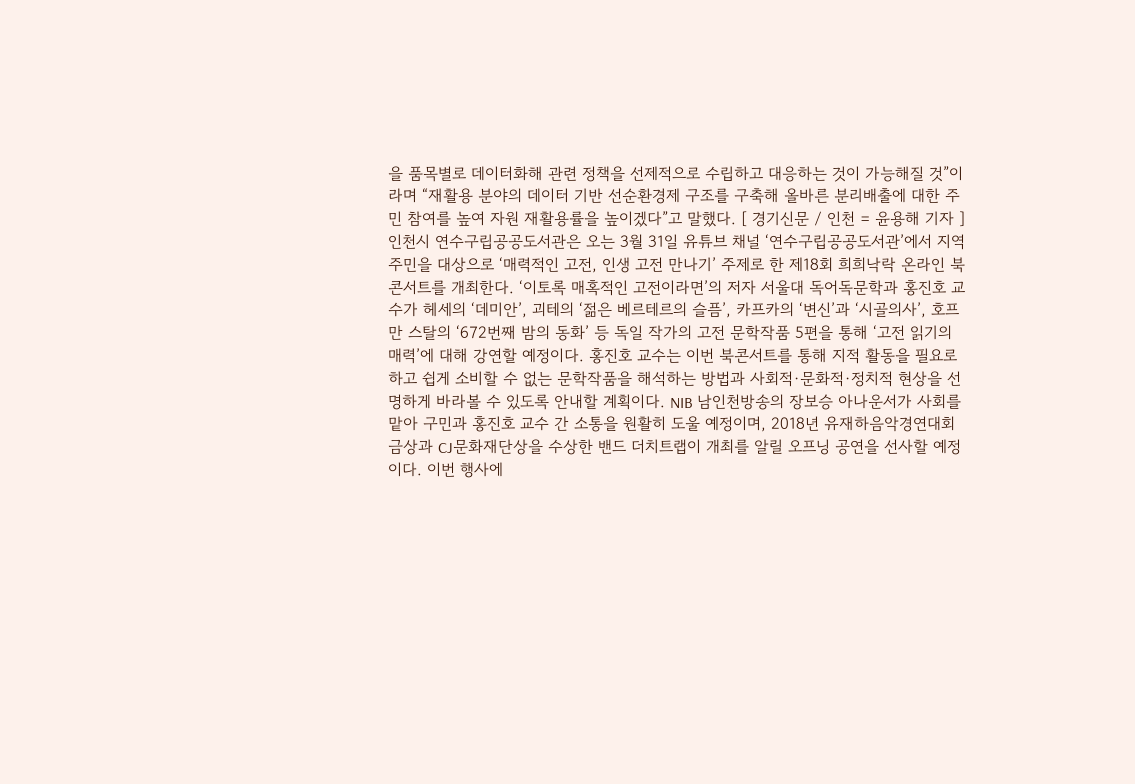을 품목별로 데이터화해 관련 정책을 선제적으로 수립하고 대응하는 것이 가능해질 것”이라며 “재활용 분야의 데이터 기반 선순환경제 구조를 구축해 올바른 분리배출에 대한 주민 참여를 높여 자원 재활용률을 높이겠다”고 말했다. [ 경기신문 / 인천 = 윤용해 기자 ]
인천시 연수구립공공도서관은 오는 3월 31일 유튜브 채널 ‘연수구립공공도서관’에서 지역주민을 대상으로 ‘매력적인 고전, 인생 고전 만나기’ 주제로 한 제18회 희희낙락 온라인 북콘서트를 개최한다. ‘이토록 매혹적인 고전이라면’의 저자 서울대 독어독문학과 홍진호 교수가 헤세의 ‘데미안’, 괴테의 ‘젊은 베르테르의 슬픔’, 카프카의 ‘변신’과 ‘시골의사’, 호프만 스탈의 ‘672번째 밤의 동화’ 등 독일 작가의 고전 문학작품 5편을 통해 ‘고전 읽기의 매력’에 대해 강연할 예정이다. 홍진호 교수는 이번 북콘서트를 통해 지적 활동을 필요로 하고 쉽게 소비할 수 없는 문학작품을 해석하는 방법과 사회적·문화적·정치적 현상을 선명하게 바라볼 수 있도록 안내할 계획이다. NIB 남인천방송의 장보승 아나운서가 사회를 맡아 구민과 홍진호 교수 간 소통을 원활히 도울 예정이며, 2018년 유재하음악경연대회 금상과 CJ문화재단상을 수상한 밴드 더치트랩이 개최를 알릴 오프닝 공연을 선사할 예정이다. 이번 행사에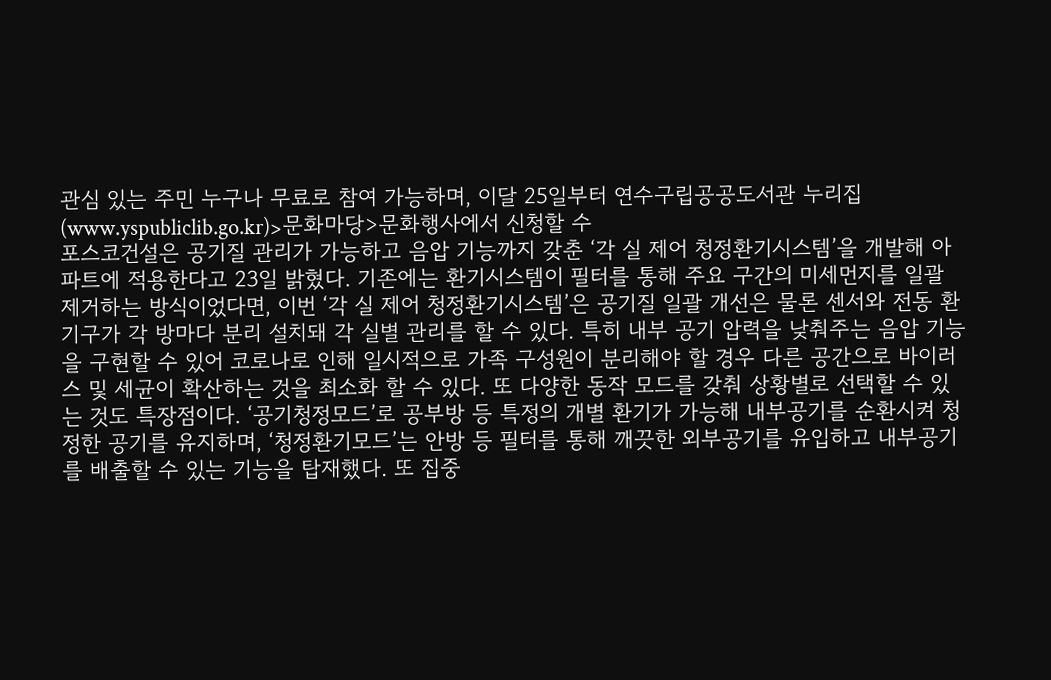관심 있는 주민 누구나 무료로 참여 가능하며, 이달 25일부터 연수구립공공도서관 누리집(www.yspubliclib.go.kr)>문화마당>문화행사에서 신청할 수
포스코건설은 공기질 관리가 가능하고 음압 기능까지 갖춘 ‘각 실 제어 청정환기시스템’을 개발해 아파트에 적용한다고 23일 밝혔다. 기존에는 환기시스템이 필터를 통해 주요 구간의 미세먼지를 일괄 제거하는 방식이었다면, 이번 ‘각 실 제어 청정환기시스템’은 공기질 일괄 개선은 물론 센서와 전동 환기구가 각 방마다 분리 설치돼 각 실별 관리를 할 수 있다. 특히 내부 공기 압력을 낮춰주는 음압 기능을 구현할 수 있어 코로나로 인해 일시적으로 가족 구성원이 분리해야 할 경우 다른 공간으로 바이러스 및 세균이 확산하는 것을 최소화 할 수 있다. 또 다양한 동작 모드를 갖춰 상황별로 선택할 수 있는 것도 특장점이다. ‘공기청정모드’로 공부방 등 특정의 개별 환기가 가능해 내부공기를 순환시켜 청정한 공기를 유지하며, ‘청정환기모드’는 안방 등 필터를 통해 깨끗한 외부공기를 유입하고 내부공기를 배출할 수 있는 기능을 탑재했다. 또 집중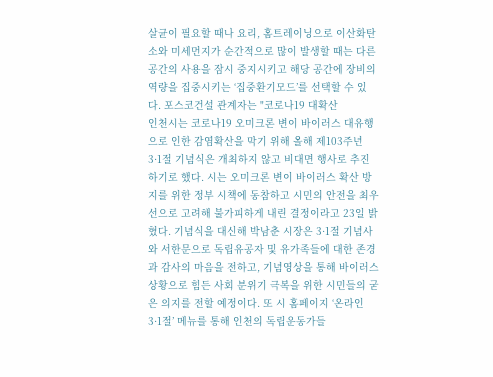살균이 필요할 때나 요리, 홈트레이닝으로 이산화탄소와 미세먼지가 순간적으로 많이 발생할 때는 다른 공간의 사용을 잠시 중지시키고 해당 공간에 장비의 역량을 집중시키는 ‘집중환기모드’를 선택할 수 있다. 포스코건설 관계자는 "코로나19 대확산
인천시는 코로나19 오미크론 변이 바이러스 대유행으로 인한 감염확산을 막기 위해 올해 제103주년 3·1절 기념식은 개최하지 않고 비대면 행사로 추진하기로 했다. 시는 오미크론 변이 바이러스 확산 방지를 위한 정부 시책에 동참하고 시민의 안전을 최우선으로 고려해 불가피하게 내린 결정이라고 23일 밝혔다. 기념식을 대신해 박남춘 시장은 3·1절 기념사와 서한문으로 독립유공자 및 유가족들에 대한 존경과 감사의 마음을 전하고, 기념영상을 통해 바이러스 상황으로 힘든 사회 분위기 극복을 위한 시민들의 굳은 의지를 전할 예정이다. 또 시 홈페이지 ‘온라인 3·1절’ 메뉴를 통해 인천의 독립운동가들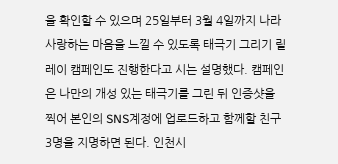을 확인할 수 있으며 25일부터 3월 4일까지 나라사랑하는 마음을 느낄 수 있도록 태극기 그리기 릴레이 캠페인도 진행한다고 시는 설명했다. 캠페인은 나만의 개성 있는 태극기를 그린 뒤 인증샷을 찍어 본인의 SNS계정에 업로드하고 함께할 친구 3명을 지명하면 된다. 인천시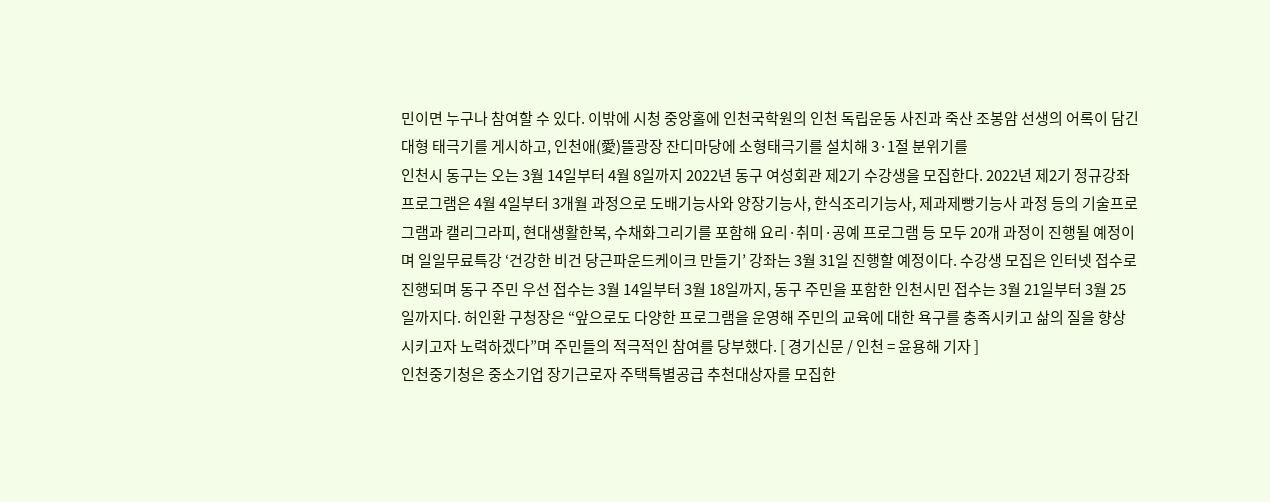민이면 누구나 참여할 수 있다. 이밖에 시청 중앙홀에 인천국학원의 인천 독립운동 사진과 죽산 조봉암 선생의 어록이 담긴 대형 태극기를 게시하고, 인천애(愛)뜰광장 잔디마당에 소형태극기를 설치해 3·1절 분위기를
인천시 동구는 오는 3월 14일부터 4월 8일까지 2022년 동구 여성회관 제2기 수강생을 모집한다. 2022년 제2기 정규강좌 프로그램은 4월 4일부터 3개월 과정으로 도배기능사와 양장기능사, 한식조리기능사, 제과제빵기능사 과정 등의 기술프로그램과 캘리그라피, 현대생활한복, 수채화그리기를 포함해 요리·취미·공예 프로그램 등 모두 20개 과정이 진행될 예정이며 일일무료특강 ‘건강한 비건 당근파운드케이크 만들기’ 강좌는 3월 31일 진행할 예정이다. 수강생 모집은 인터넷 접수로 진행되며 동구 주민 우선 접수는 3월 14일부터 3월 18일까지, 동구 주민을 포함한 인천시민 접수는 3월 21일부터 3월 25일까지다. 허인환 구청장은 “앞으로도 다양한 프로그램을 운영해 주민의 교육에 대한 욕구를 충족시키고 삶의 질을 향상시키고자 노력하겠다”며 주민들의 적극적인 참여를 당부했다. [ 경기신문 / 인천 = 윤용해 기자 ]
인천중기청은 중소기업 장기근로자 주택특별공급 추천대상자를 모집한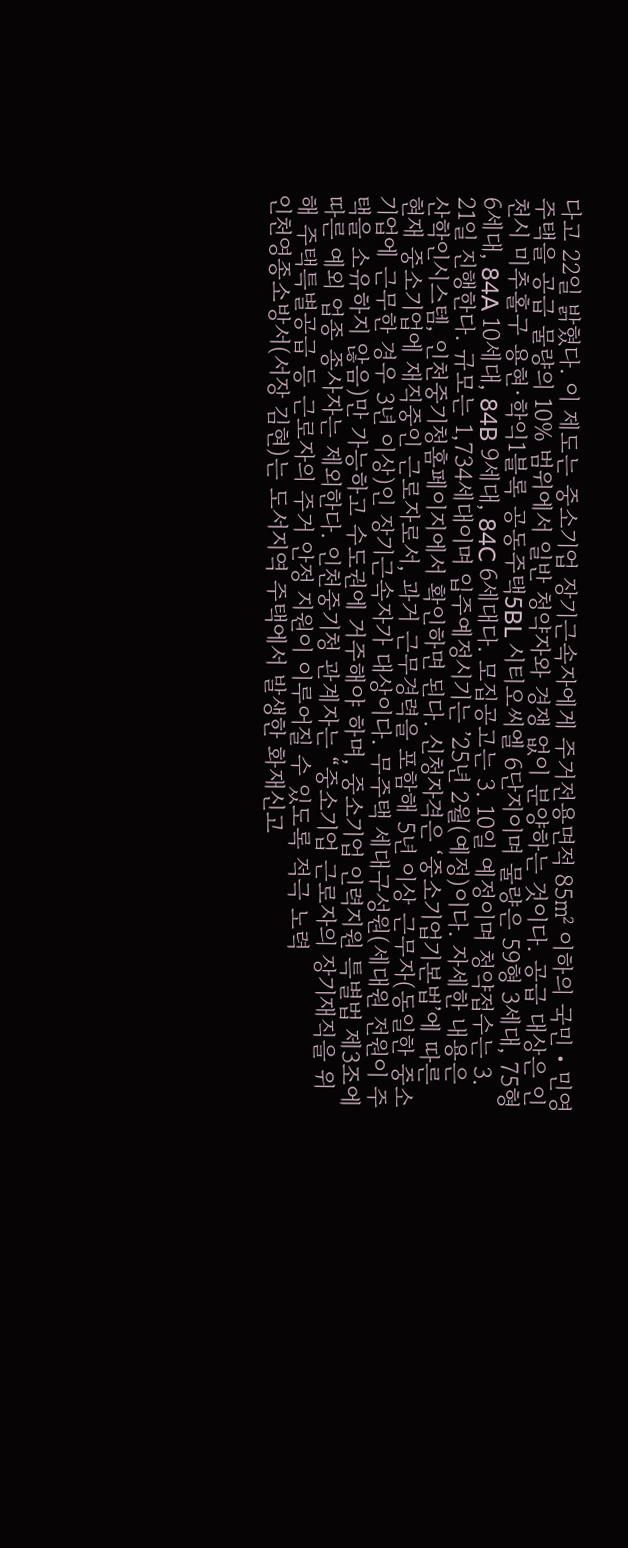다고 22일 밝혔다. 이 제도는 중소기업 장기근속자에게 주거전용면적 85㎡ 이하의 국민・민영주택을 공급 물량의 10% 범위에서 일반 청약자와 경쟁 없이 분양하는 것이다. 공급 대상은 인천시 미추홀구 용현·학익1블록 공동주택5BL 시티오씨엘 6단지이며 물량은 59형 3세대, 75형 6세대, 84A 10세대, 84B 9세대, 84C 6세대다. 모집공고는 3. 10일 예정이며 청약접수는 3. 21일 진행한다. 규모는 1,734세대이며 입주예정시기는 ’25년 2월(예정)이다. 자세한 내용은 산학인시스템, 인천중기청홈페이지에서 확인하면 된다. 신청자격은 ‘중소기업기본법’에 따른 현재 중소기업에 재직중인 근로자로서, 과거 근무경력을 포함해 5년 이상 근무자(동일한 중소기업에 근무한 경우 3년 이상)인 장기근속자가 대상이다. 무주택 세대구성원(세대원 전원이 주택을 소유하지 않음)만 가능하고 수도권에 거주해야 하며, 중소기업 인력지원 특별법 제3조에 따른 예외 업종 종사자는 제외한다. 인천중기청 관계자는 “중소기업 근로자의 장기재직을 위해 주택특별공급 등 근로자의 주거 안정 지원이 이루어질 수 있도록 적극 노력
인천영종소방서(서장 김현)는 도서지역 주택에서 발생한 화재신고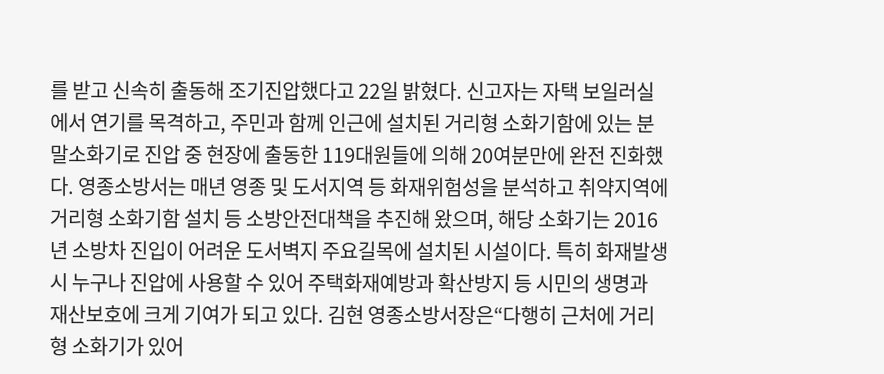를 받고 신속히 출동해 조기진압했다고 22일 밝혔다. 신고자는 자택 보일러실에서 연기를 목격하고, 주민과 함께 인근에 설치된 거리형 소화기함에 있는 분말소화기로 진압 중 현장에 출동한 119대원들에 의해 20여분만에 완전 진화했다. 영종소방서는 매년 영종 및 도서지역 등 화재위험성을 분석하고 취약지역에 거리형 소화기함 설치 등 소방안전대책을 추진해 왔으며, 해당 소화기는 2016년 소방차 진입이 어려운 도서벽지 주요길목에 설치된 시설이다. 특히 화재발생 시 누구나 진압에 사용할 수 있어 주택화재예방과 확산방지 등 시민의 생명과 재산보호에 크게 기여가 되고 있다. 김현 영종소방서장은“다행히 근처에 거리형 소화기가 있어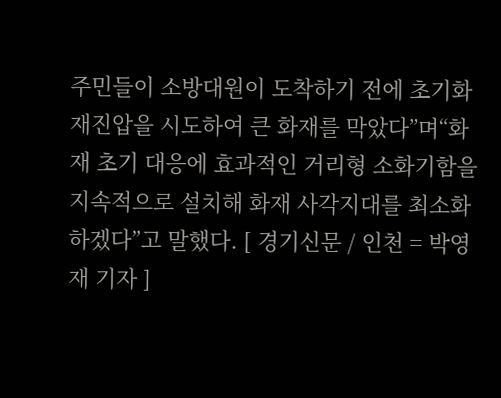주민들이 소방대원이 도착하기 전에 초기화재진압을 시도하여 큰 화재를 막았다”며“화재 초기 대응에 효과적인 거리형 소화기함을 지속적으로 설치해 화재 사각지대를 최소화 하겠다”고 말했다. [ 경기신문 / 인천 = 박영재 기자 ]